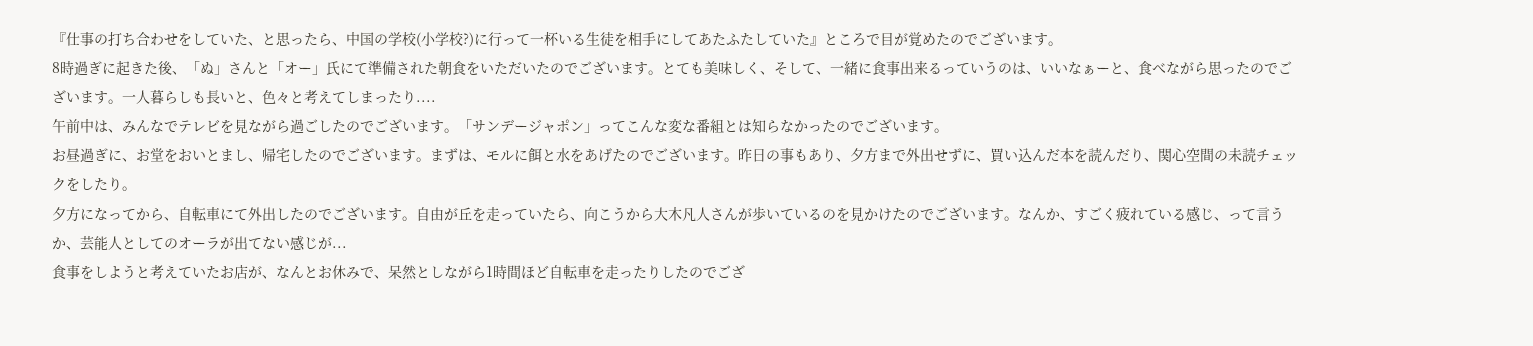『仕事の打ち合わせをしていた、と思ったら、中国の学校(小学校?)に行って一杯いる生徒を相手にしてあたふたしていた』ところで目が覚めたのでございます。
8時過ぎに起きた後、「ぬ」さんと「オー」氏にて準備された朝食をいただいたのでございます。とても美味しく、そして、一緒に食事出来るっていうのは、いいなぁーと、食べながら思ったのでございます。一人暮らしも長いと、色々と考えてしまったり....
午前中は、みんなでテレビを見ながら過ごしたのでございます。「サンデージャポン」ってこんな変な番組とは知らなかったのでございます。
お昼過ぎに、お堂をおいとまし、帰宅したのでございます。まずは、モルに餌と水をあげたのでございます。昨日の事もあり、夕方まで外出せずに、買い込んだ本を読んだり、関心空間の未読チェックをしたり。
夕方になってから、自転車にて外出したのでございます。自由が丘を走っていたら、向こうから大木凡人さんが歩いているのを見かけたのでございます。なんか、すごく疲れている感じ、って言うか、芸能人としてのオーラが出てない感じが...
食事をしようと考えていたお店が、なんとお休みで、呆然としながら1時間ほど自転車を走ったりしたのでござ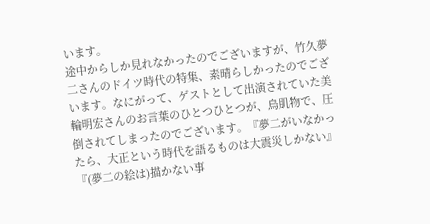います。
途中からしか見れなかったのでございますが、竹久夢二さんのドイツ時代の特集、素晴らしかったのでございます。なにがって、ゲストとして出演されていた美輪明宏さんのお言葉のひとつひとつが、鳥肌物で、圧倒されてしまったのでございます。『夢二がいなかったら、大正という時代を語るものは大震災しかない』『(夢二の絵は)描かない事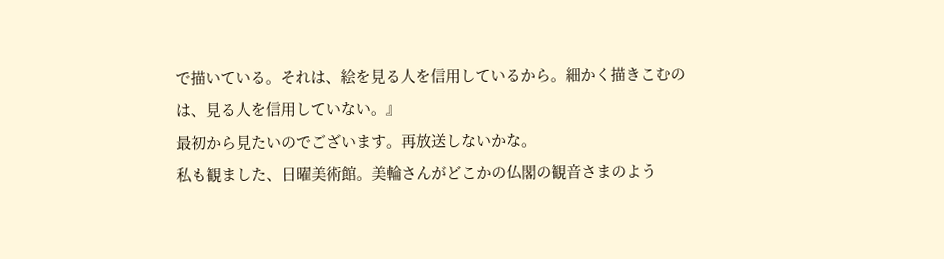で描いている。それは、絵を見る人を信用しているから。細かく描きこむのは、見る人を信用していない。』
最初から見たいのでございます。再放送しないかな。
私も観ました、日曜美術館。美輪さんがどこかの仏閣の観音さまのよう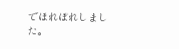でほれぼれしました。